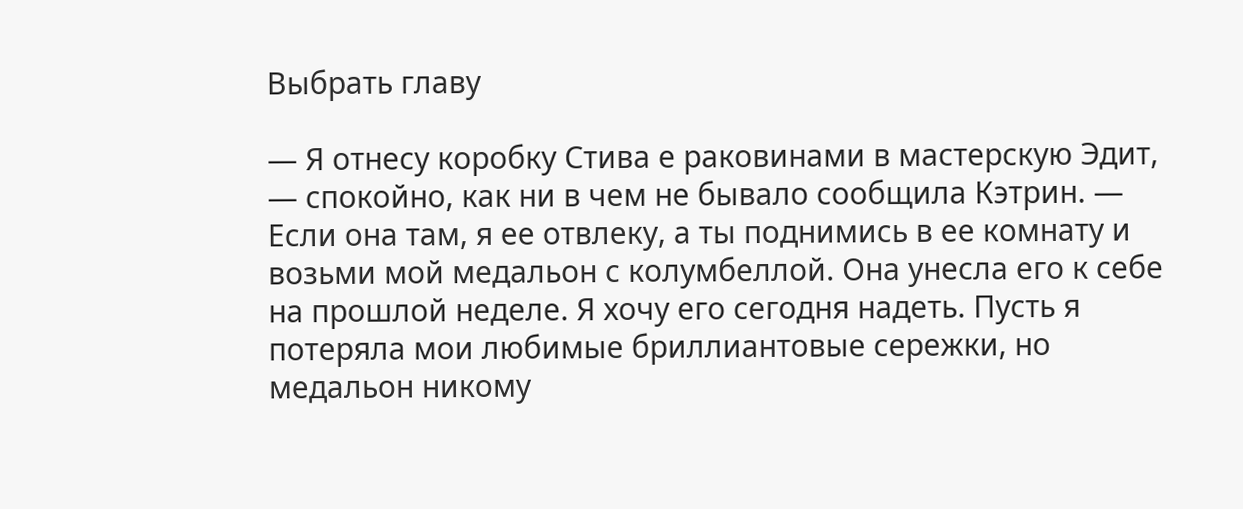Выбрать главу

— Я отнесу коробку Стива е раковинами в мастерскую Эдит, — спокойно, как ни в чем не бывало сообщила Кэтрин. — Если она там, я ее отвлеку, а ты поднимись в ее комнату и возьми мой медальон с колумбеллой. Она унесла его к себе на прошлой неделе. Я хочу его сегодня надеть. Пусть я потеряла мои любимые бриллиантовые сережки, но медальон никому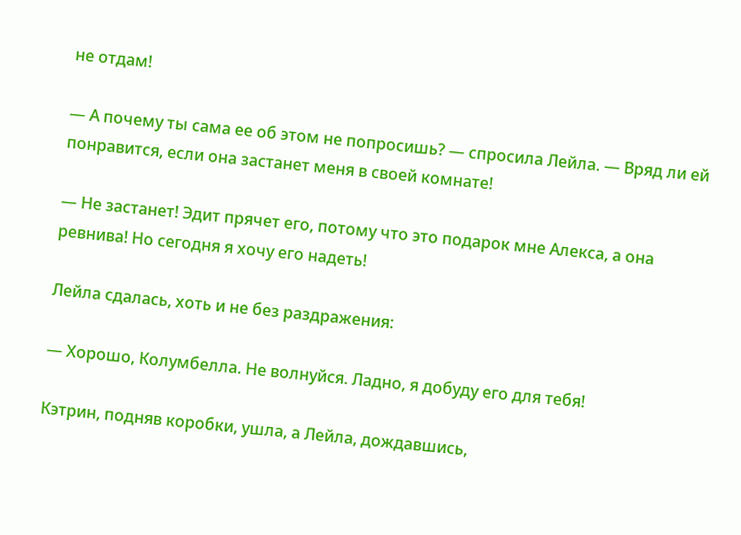не отдам!

— А почему ты сама ее об этом не попросишь? — спросила Лейла. — Вряд ли ей понравится, если она застанет меня в своей комнате!

— Не застанет! Эдит прячет его, потому что это подарок мне Алекса, а она ревнива! Но сегодня я хочу его надеть!

Лейла сдалась, хоть и не без раздражения:

— Хорошо, Колумбелла. Не волнуйся. Ладно, я добуду его для тебя!

Кэтрин, подняв коробки, ушла, а Лейла, дождавшись,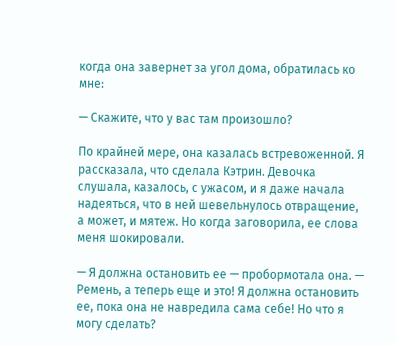когда она завернет за угол дома, обратилась ко мне:

— Скажите, что у вас там произошло?

По крайней мере, она казалась встревоженной. Я рассказала, что сделала Кэтрин. Девочка слушала, казалось, с ужасом, и я даже начала надеяться, что в ней шевельнулось отвращение, а может, и мятеж. Но когда заговорила, ее слова меня шокировали.

— Я должна остановить ее — пробормотала она. — Ремень, а теперь еще и это! Я должна остановить ее, пока она не навредила сама себе! Но что я могу сделать?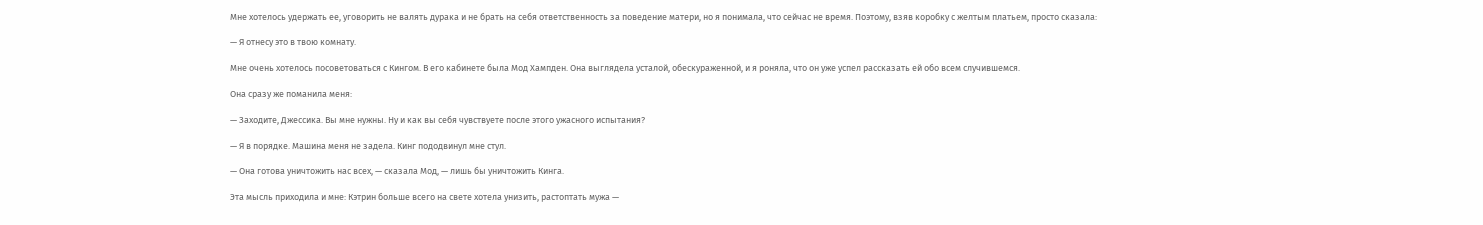Мне хотелось удержать ее, уговорить не валять дурака и не брать на себя ответственность за поведение матери, но я понимала, что сейчас не время. Поэтому, взяв коробку с желтым платьем, просто сказала:

— Я отнесу это в твою комнату.

Мне очень хотелось посоветоваться с Кингом. В его кабинете была Мод Хампден. Она выглядела усталой, обескураженной, и я роняла, что он уже успел рассказать ей обо всем случившемся.

Она сразу же поманила меня:

— Заходите, Джессика. Вы мне нужны. Ну и как вы себя чувствуете после этого ужасного испытания?

— Я в порядке. Машина меня не задела. Кинг пододвинул мне стул.

— Она готова уничтожить нас всех, — сказала Мод, — лишь бы уничтожить Кинга.

Эта мысль приходила и мне: Кэтрин больше всего на свете хотела унизить, растоптать мужа —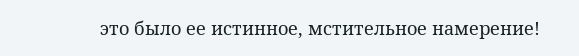это было ее истинное, мстительное намерение!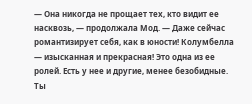— Она никогда не прощает тех, кто видит ее насквозь, — продолжала Мод. — Даже сейчас романтизирует себя, как в юности! Колумбелла — изысканная и прекрасная! Это одна из ее ролей. Есть у нее и другие, менее безобидные. Ты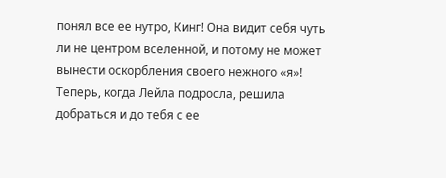понял все ее нутро, Кинг! Она видит себя чуть ли не центром вселенной, и потому не может вынести оскорбления своего нежного «я»! Теперь, когда Лейла подросла, решила добраться и до тебя с ее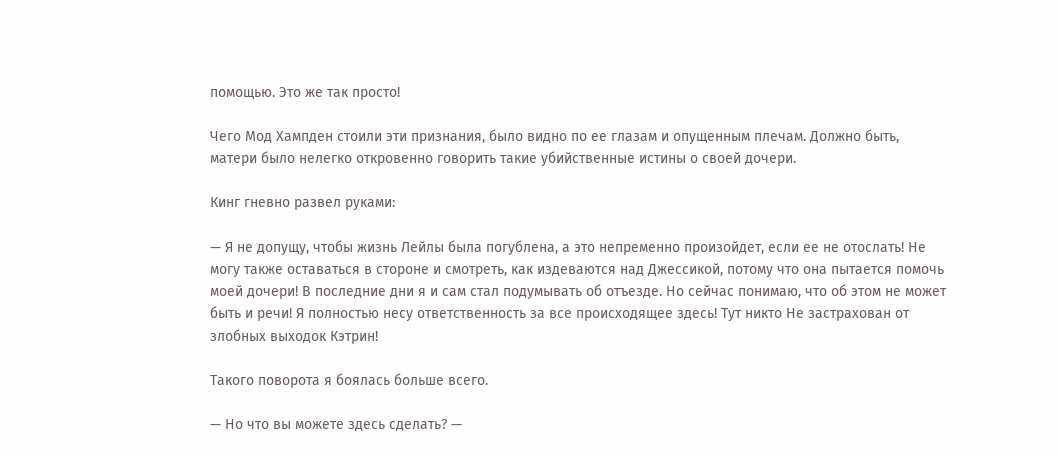помощью. Это же так просто!

Чего Мод Хампден стоили эти признания, было видно по ее глазам и опущенным плечам. Должно быть, матери было нелегко откровенно говорить такие убийственные истины о своей дочери.

Кинг гневно развел руками:

— Я не допущу, чтобы жизнь Лейлы была погублена, а это непременно произойдет, если ее не отослать! Не могу также оставаться в стороне и смотреть, как издеваются над Джессикой, потому что она пытается помочь моей дочери! В последние дни я и сам стал подумывать об отъезде. Но сейчас понимаю, что об этом не может быть и речи! Я полностью несу ответственность за все происходящее здесь! Тут никто Не застрахован от злобных выходок Кэтрин!

Такого поворота я боялась больше всего.

— Но что вы можете здесь сделать? —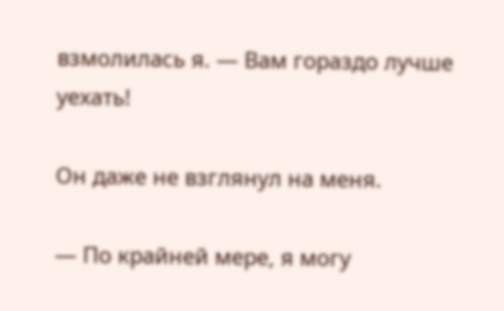взмолилась я. — Вам гораздо лучше уехать!

Он даже не взглянул на меня.

— По крайней мере, я могу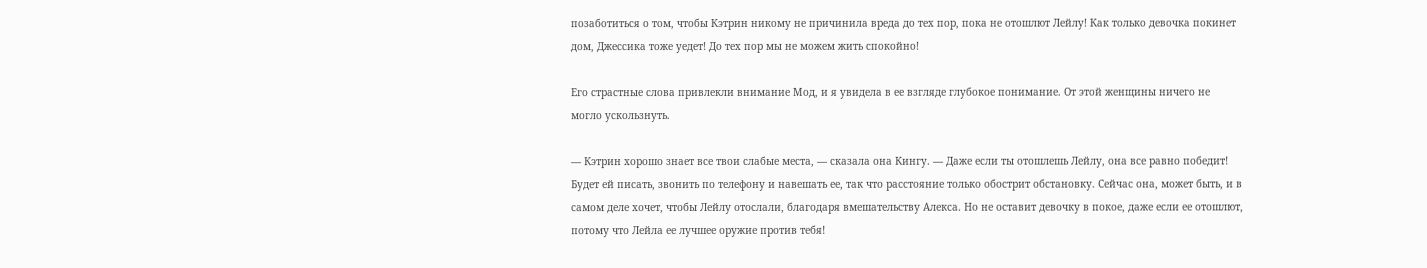позаботиться о том, чтобы Кэтрин никому не причинила вреда до тех пор, пока не отошлют Лейлу! Как только девочка покинет дом, Джессика тоже уедет! До тех пор мы не можем жить спокойно!

Его страстные слова привлекли внимание Мод, и я увидела в ее взгляде глубокое понимание. От этой женщины ничего не могло ускользнуть.

— Кэтрин хорошо знает все твои слабые места, — сказала она Кингу. — Даже если ты отошлешь Лейлу, она все равно победит! Будет ей писать, звонить по телефону и навешать ее, так что расстояние только обострит обстановку. Сейчас она, может быть, и в самом деле хочет, чтобы Лейлу отослали, благодаря вмешательству Алекса. Но не оставит девочку в покое, даже если ее отошлют, потому что Лейла ее лучшее оружие против тебя!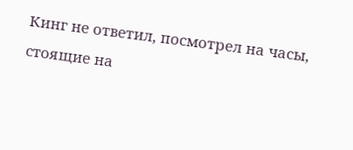Кинг не ответил, посмотрел на часы, стоящие на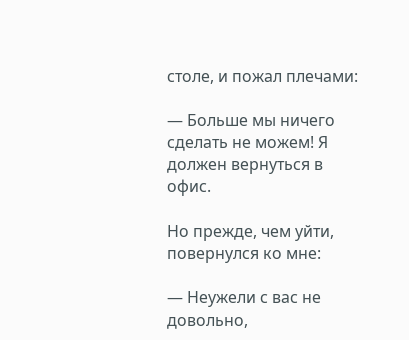столе, и пожал плечами:

— Больше мы ничего сделать не можем! Я должен вернуться в офис.

Но прежде, чем уйти, повернулся ко мне:

— Неужели с вас не довольно,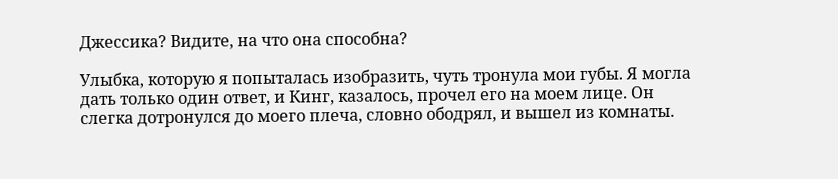Джессика? Видите, на что она способна?

Улыбка, которую я попыталась изобразить, чуть тронула мои губы. Я могла дать только один ответ, и Кинг, казалось, прочел его на моем лице. Он слегка дотронулся до моего плеча, словно ободрял, и вышел из комнаты.